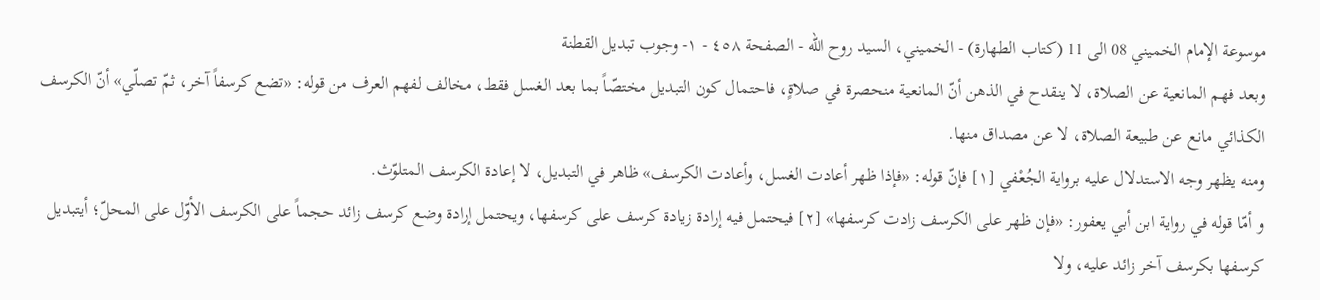موسوعة الإمام الخميني 08 الى 11 (كتاب الطهارة) - الخميني، السيد روح الله - الصفحة ٤٥٨ - ١- وجوب تبديل القطنة
وبعد فهم المانعية عن الصلاة، لا ينقدح في الذهن أنّ المانعية منحصرة في صلاةٍ، فاحتمال كون التبديل مختصّاً بما بعد الغسل فقط، مخالف لفهم العرف من قوله: «تضع كرسفاً آخر، ثمّ تصلّي» أنّ الكرسف الكذائي مانع عن طبيعة الصلاة، لا عن مصداق منها.
ومنه يظهر وجه الاستدلال عليه برواية الجُعْفي [١] فإنّ قوله: «فإذا ظهر أعادت الغسل، وأعادت الكرسف» ظاهر في التبديل، لا إعادة الكرسف المتلوّث.
و أمّا قوله في رواية ابن أبي يعفور: «فإن ظهر على الكرسف زادت كرسفها» [٢] فيحتمل فيه إرادة زيادة كرسف على كرسفها، ويحتمل إرادة وضع كرسف زائد حجماً على الكرسف الأوّل على المحلّ؛ أيتبديل كرسفها بكرسف آخر زائد عليه، ولا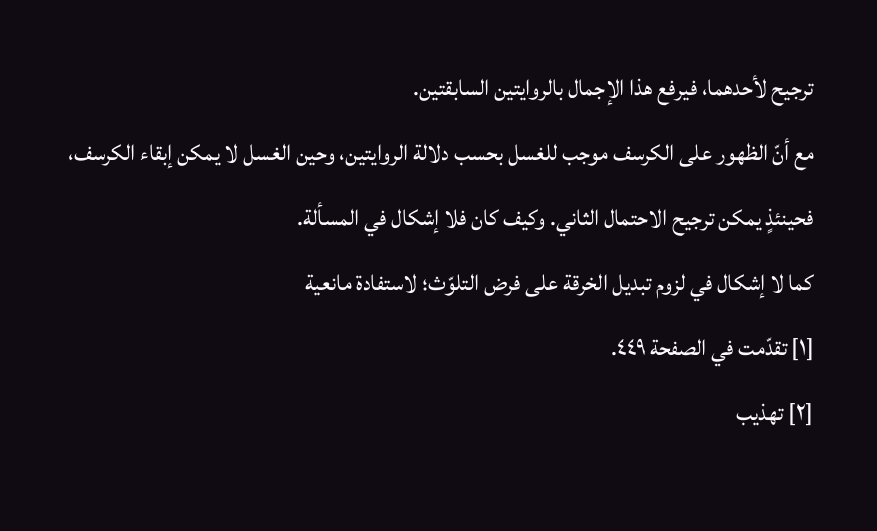ترجيح لأحدهما، فيرفع هذا الإجمال بالروايتين السابقتين.
مع أنّ الظهور على الكرسف موجب للغسل بحسب دلالة الروايتين، وحين الغسل لا يمكن إبقاء الكرسف، فحينئذٍ يمكن ترجيح الاحتمال الثاني. وكيف كان فلا إشكال في المسألة.
كما لا إشكال في لزوم تبديل الخرقة على فرض التلوّث؛ لاستفادة مانعية
[١] تقدّمت في الصفحة ٤٤٩.
[٢] تهذيب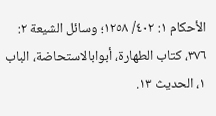الأحكام ١: ٤٠٢/ ١٢٥٨؛ وسائل الشيعة ٢: ٣٧٦، كتاب الطهارة، أبوابالاستحاضة، الباب ١، الحديث ١٣.